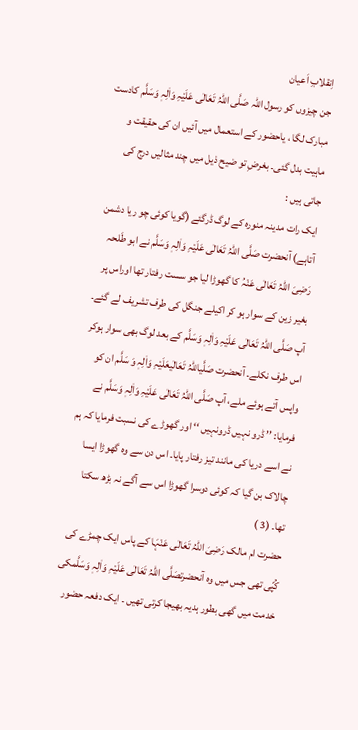اِنقلابِ اَعیان
جن چیزوں کو رسول اللّٰہ صَلَّی اللّٰہُ تَعَالٰی عَلَیْہِ وَاٰلِہٖ وَسَلَّم کادست مبارک لگا ، یاحضور کے استعمال میں آئیں ان کی حقیقت و ماہیت بدل گئی۔ بغرضِ تو ضیح ذیل میں چند مثالیں درج کی جاتی ہیں :
ایک رات مدینہ منورہ کے لوگ ڈرگئے (گویا کوئی چو ریا دشمن آتاہے) آنحضرت صَلَّی اللّٰہُ تَعَالٰی عَلَیْہِ وَاٰلِہٖ وَسَلَّم نے ابو طَلحہ رَضِیَ اللّٰہُ تَعَالٰی عَنْہُ کا گھوڑا لیا جو سست رفتار تھا اوراس پر بغیر زین کے سوار ہو کر اکیلے جنگل کی طرف تشریف لے گئے۔ آپ صَلَّی اللّٰہُ تَعَالٰی عَلَیْہِ وَاٰلِہٖ وَسَلَّم کے بعد لوگ بھی سوار ہوکر اس طرف نکلے۔ آنحضرت صَلَّیاللّٰہُ تَعَالٰیعَلَیْہِ وَاٰلِہٖ وَ سَلَّم ان کو واپس آتے ہوئے ملے، آپ صَلَّی اللّٰہُ تَعَالٰی عَلَیْہِ وَاٰلِہٖ وَسَلَّم نے فرمایا: ’’ ڈرو نہیں ڈرونہیں ‘‘ اور گھوڑے کی نسبت فرمایا کہ ہم نے اسے دریا کی مانند تیز رفتار پایا۔ اس دن سے وہ گھوڑا ایسا چالاک بن گیا کہ کوئی دوسرا گھوڑا اس سے آگے نہ بڑھ سکتا تھا۔ (3 )
حضرت ام مالک رَضِیَ اللّٰہُ تَعَالٰی عَنْہَا کے پاس ایک چمڑے کی کُپّی تھی جس میں وہ آنحضرتصَلَّی اللّٰہُ تَعَالٰی عَلَیْہِ وَاٰلِہٖ وَسَلَّمکی خدمت میں گھی بطور ہدیہ بھیجا کرتی تھیں ۔ ایک دفعہ حضور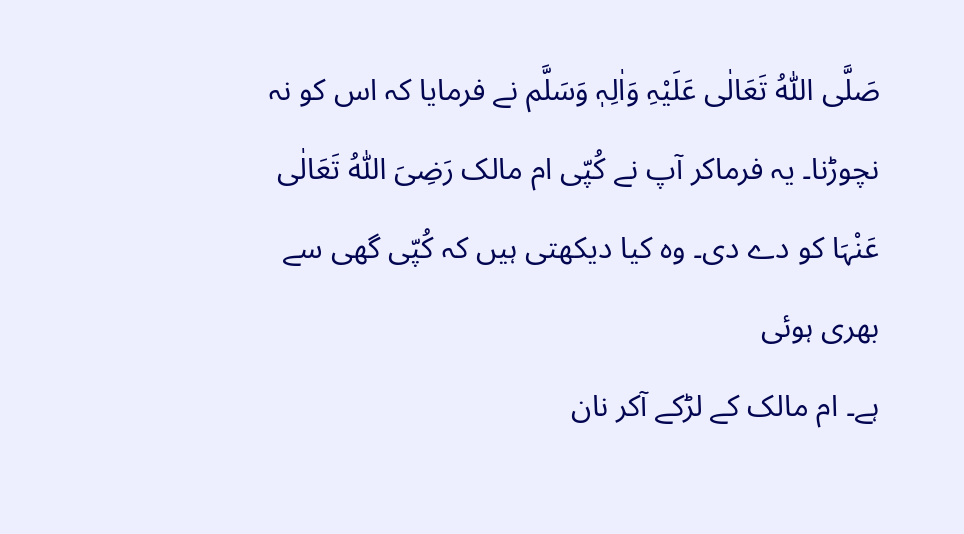صَلَّی اللّٰہُ تَعَالٰی عَلَیْہِ وَاٰلِہٖ وَسَلَّم نے فرمایا کہ اس کو نہ نچوڑنا۔ یہ فرماکر آپ نے کُپّی ام مالک رَضِیَ اللّٰہُ تَعَالٰی عَنْہَا کو دے دی۔ وہ کیا دیکھتی ہیں کہ کُپّی گھی سے بھری ہوئی
ہے۔ ام مالک کے لڑکے آکر نان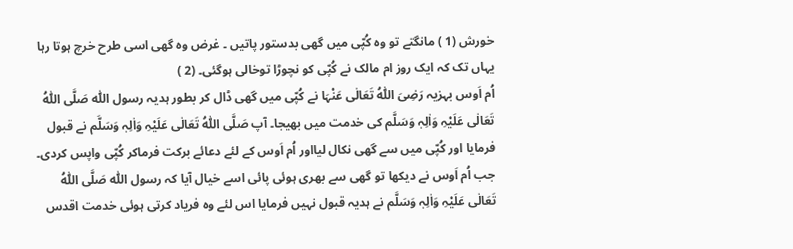خورش (1 ) مانگتے تو وہ کُپّی میں گھی بدستور پاتیں ۔ غرض وہ گھی اسی طرح خرچ ہوتا رہا یہاں تک کہ ایک روز ام مالک نے کُپّی کو نچوڑا توخالی ہوگئی۔ (2 )
اُم اَوس بہزیہ رَضِیَ اللّٰہُ تَعَالٰی عَنْہَا نے کُپّی میں گھی ڈال کر بطور ہدیہ رسول اللّٰہ صَلَّی اللّٰہُ تَعَالٰی عَلَیْہِ وَاٰلِہٖ وَسَلَّم کی خدمت میں بھیجا۔ آپ صَلَّی اللّٰہُ تَعَالٰی عَلَیْہِ وَاٰلِہٖ وَسَلَّم نے قبول فرمایا اور کُپّی میں سے گھی نکال لیااور اُم اَوس کے لئے دعائے برکت فرماکر کُپّی واپس کردی۔ جب اُم اَوس نے دیکھا تو گھی سے بھری ہوئی پائی اسے خیال آیا کہ رسول اللّٰہ صَلَّی اللّٰہُ تَعَالٰی عَلَیْہِ وَاٰلِہٖ وَسَلَّم نے ہدیہ قبول نہیں فرمایا اس لئے وہ فریاد کرتی ہوئی خدمت اقدس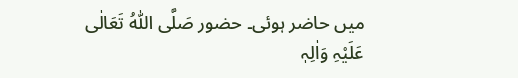میں حاضر ہوئی۔ حضور صَلَّی اللّٰہُ تَعَالٰی عَلَیْہِ وَاٰلِہٖ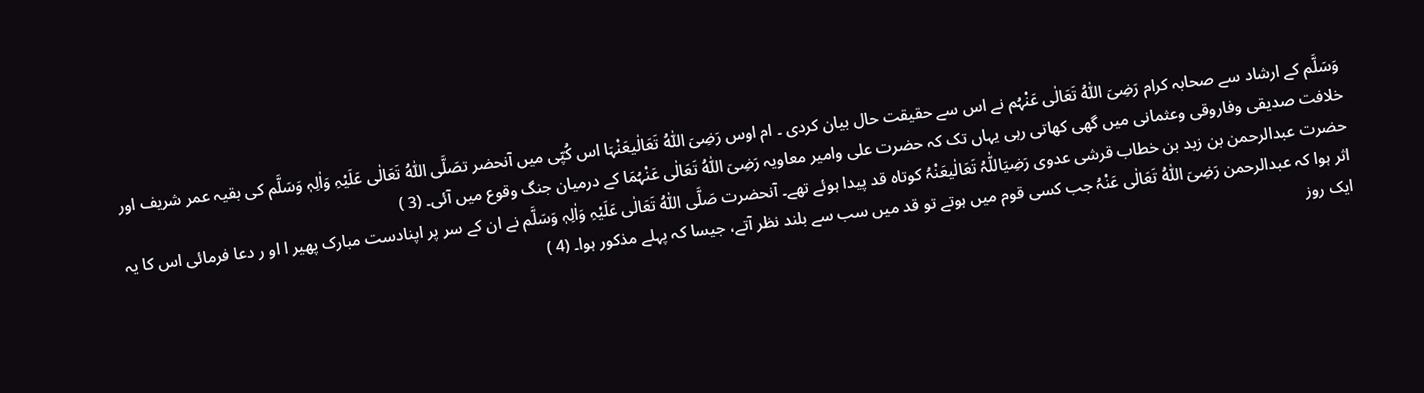وَسَلَّم کے ارشاد سے صحابہ کرام رَضِیَ اللّٰہُ تَعَالٰی عَنْہُم نے اس سے حقیقت حال بیان کردی ۔ ام اوس رَضِیَ اللّٰہُ تَعَالٰیعَنْہَا اس کُپّی میں آنحضر تصَلَّی اللّٰہُ تَعَالٰی عَلَیْہِ وَاٰلِہٖ وَسَلَّم کی بقیہ عمر شریف اور خلافت صدیقی وفاروقی وعثمانی میں گھی کھاتی رہی یہاں تک کہ حضرت علی وامیر معاویہ رَضِیَ اللّٰہُ تَعَالٰی عَنْہُمَا کے درمیان جنگ وقوع میں آئی۔ (3 )
حضرت عبدالرحمن بن زید بن خطاب قرشی عدوی رَضِیَاللّٰہُ تَعَالٰیعَنْہُ کوتاہ قد پیدا ہوئے تھے۔ آنحضرت صَلَّی اللّٰہُ تَعَالٰی عَلَیْہِ وَاٰلِہٖ وَسَلَّم نے ان کے سر پر اپنادست مبارک پھیر ا او ر دعا فرمائی اس کا یہ اثر ہوا کہ عبدالرحمن رَضِیَ اللّٰہُ تَعَالٰی عَنْہُ جب کسی قوم میں ہوتے تو قد میں سب سے بلند نظر آتے، جیسا کہ پہلے مذکور ہوا۔ (4 )
ایک روز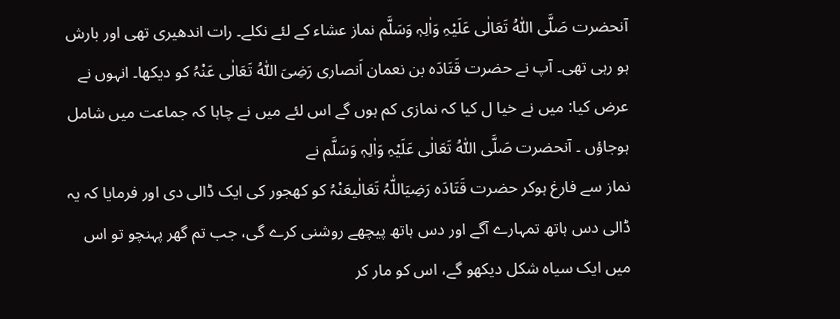آنحضرت صَلَّی اللّٰہُ تَعَالٰی عَلَیْہِ وَاٰلِہٖ وَسَلَّم نماز عشاء کے لئے نکلے۔ رات اندھیری تھی اور بارش ہو رہی تھی۔ آپ نے حضرت قَتَادَہ بن نعمان اَنصاری رَضِیَ اللّٰہُ تَعَالٰی عَنْہُ کو دیکھا۔ انہوں نے عرض کیا: میں نے خیا ل کیا کہ نمازی کم ہوں گے اس لئے میں نے چاہا کہ جماعت میں شامل ہوجاؤں ۔ آنحضرت صَلَّی اللّٰہُ تَعَالٰی عَلَیْہِ وَاٰلِہٖ وَسَلَّم نے
نماز سے فارغ ہوکر حضرت قَتَادَہ رَضِیَاللّٰہُ تَعَالٰیعَنْہُ کو کھجور کی ایک ڈالی دی اور فرمایا کہ یہ ڈالی دس ہاتھ تمہارے آگے اور دس ہاتھ پیچھے روشنی کرے گی، جب تم گھر پہنچو تو اس میں ایک سیاہ شکل دیکھو گے، اس کو مار کر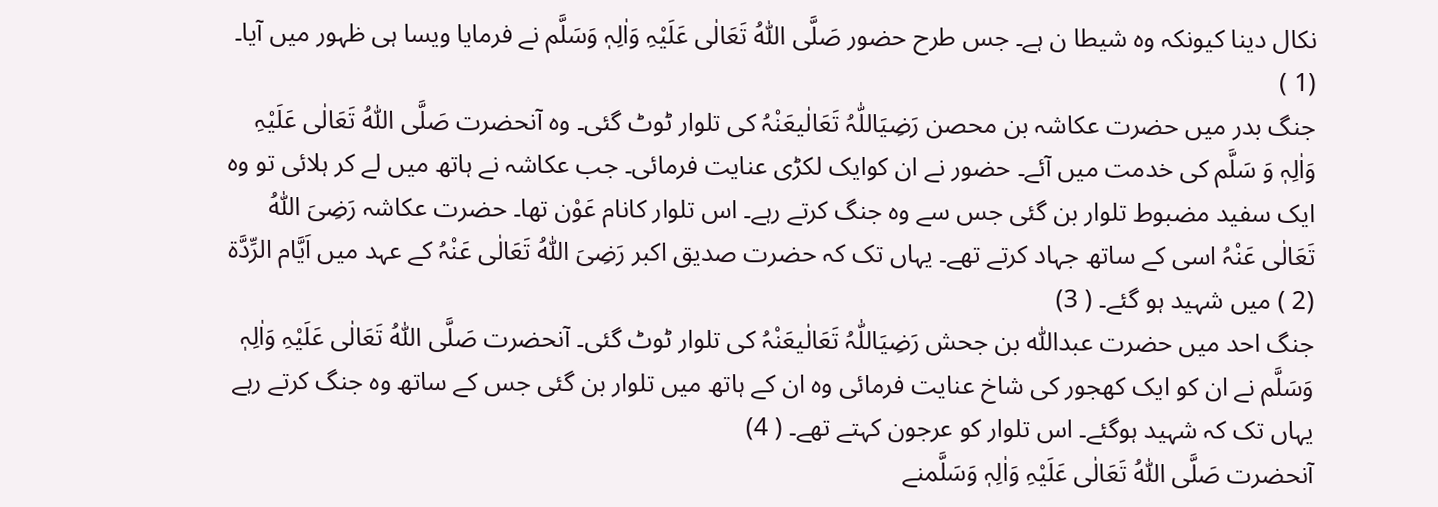نکال دینا کیونکہ وہ شیطا ن ہے۔ جس طرح حضور صَلَّی اللّٰہُ تَعَالٰی عَلَیْہِ وَاٰلِہٖ وَسَلَّم نے فرمایا ویسا ہی ظہور میں آیا۔ (1 )
جنگ بدر میں حضرت عکاشہ بن محصن رَضِیَاللّٰہُ تَعَالٰیعَنْہُ کی تلوار ٹوٹ گئی۔ وہ آنحضرت صَلَّی اللّٰہُ تَعَالٰی عَلَیْہِ وَاٰلِہٖ وَ سَلَّم کی خدمت میں آئے۔ حضور نے ان کوایک لکڑی عنایت فرمائی۔ جب عکاشہ نے ہاتھ میں لے کر ہلائی تو وہ ایک سفید مضبوط تلوار بن گئی جس سے وہ جنگ کرتے رہے۔ اس تلوار کانام عَوْن تھا۔ حضرت عکاشہ رَضِیَ اللّٰہُ تَعَالٰی عَنْہُ اسی کے ساتھ جہاد کرتے تھے۔ یہاں تک کہ حضرت صدیق اکبر رَضِیَ اللّٰہُ تَعَالٰی عَنْہُ کے عہد میں اَیَّام الرِّدَّۃ (2 ) میں شہید ہو گئے۔ ( 3)
جنگ احد میں حضرت عبداللّٰہ بن جحش رَضِیَاللّٰہُ تَعَالٰیعَنْہُ کی تلوار ٹوٹ گئی۔ آنحضرت صَلَّی اللّٰہُ تَعَالٰی عَلَیْہِ وَاٰلِہٖ وَسَلَّم نے ان کو ایک کھجور کی شاخ عنایت فرمائی وہ ان کے ہاتھ میں تلوار بن گئی جس کے ساتھ وہ جنگ کرتے رہے یہاں تک کہ شہید ہوگئے۔ اس تلوار کو عرجون کہتے تھے۔ ( 4)
آنحضرت صَلَّی اللّٰہُ تَعَالٰی عَلَیْہِ وَاٰلِہٖ وَسَلَّمنے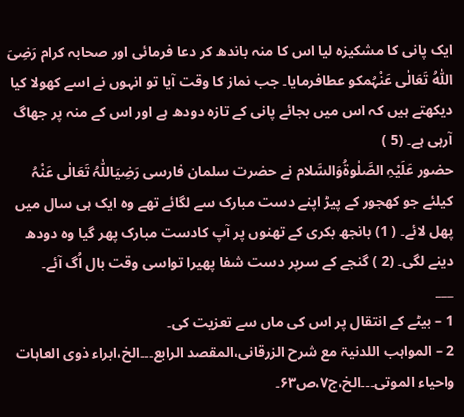ایک پانی کا مشکیزہ لیا اس کا منہ باندھ کر دعا فرمائی اور صحابہ کرام رَضِیَ اللّٰہُ تَعَالٰی عَنْہُمکو عطافرمایا۔ جب نماز کا وقت آیا تو انہوں نے اسے کھولا کیا دیکھتے ہیں کہ اس میں بجائے پانی کے تازہ دودھ ہے اور اس کے منہ پر جھاگ آرہی ہے۔ (5 )
حضور عَلَیْہِ الصَّلٰوۃُوَالسَّلام نے حضرت سلمان فارسی رَضِیَاللّٰہُ تَعَالٰی عَنْہُ کیلئے جو کھجور کے پیڑ اپنے دست مبارک سے لگائے تھے وہ ایک ہی سال میں پھل لائے۔ ( 1) بانجھ بکری کے تھنوں پر آپ کادست مبارک پھر گیا وہ دودھ دینے لگی۔ (2 ) گنجے کے سرپر دست شفا پھیرا تواسی وقت بال اُگ آئے۔
___
1 – بیٹے کے انتقال پر اس کی ماں سے تعزیت کی۔
2 – المواہب اللدنیۃ مع شرح الزرقانی،المقصد الرابع۔۔۔الخ،ابراء ذوی العاہات واحیاء الموتی۔۔۔الخ،ج۷،ص۶۳۔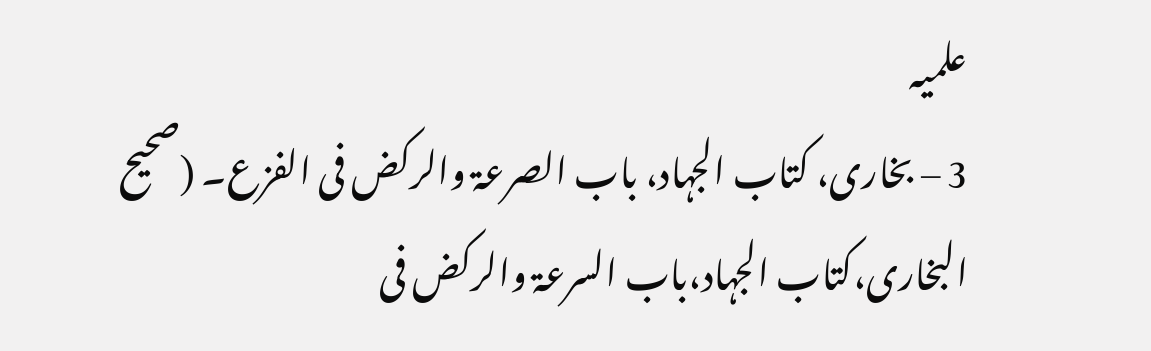علمیہ
3 – بخاری، کتاب الجہاد، باب الصرعۃ والرکض فی الفزع۔ (صحیح البخاری،کتاب الجہاد،باب السرعۃ والرکض فی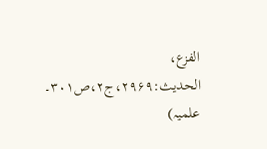الفزع، الحدیث:۲۹۶۹،ج۲،ص۳۰۱۔ علمیہ)